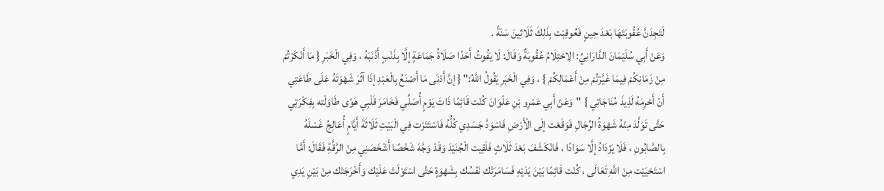لَتَجِدَنَّ عُقُوبَتَهَا بَعْدَ حِينٍ فَعُوقِبْت بِذَلِكَ ثَلَاثِينَ سَنَةً .
وَعَنْ أَبِي سُلَيْمَانَ الدَّارَانِيِّ: الِاحْتِلَامُ عُقُوبَةٌ وَقَالَ: لَا يَفُوتُ أَحَدًا صَلَاةُ جَمَاعَةٍ إلَّا بِذَنْبٍ أَذْنَبَهُ ، وَفِي الْخَبَرِ { مَا أَنْكَرْتُمْ مِنْ زَمَانِكُمْ فِيمَا غَيَّرْتُمْ مِنْ أَعْمَالِكُمْ } ، وَفِي الْخَبَرِ يَقُولُ اللَّهُ:" { إنَّ أَدْنَى مَا أَصْنَعُ بِالْعَبْدِ إذَا آثَرَ شَهْوَتَهُ عَلَى طَاعَتِي أَنْ أَحْرِمَهُ لَذِيذَ مُنَاجَاتِي } "وَعَنْ أَبِي عَمْرِو بْنِ عَلْوَانَ كُنْت قَائِمًا ذَاتَ يَوْمٍ أُصَلِّي فَخَامَرَ قَلْبِي هَوًى طَاوَلْته بِفِكْرَتِي حَتَّى تَوَلَّدَ مِنْهُ شَهْوَةُ الرِّجَالِ فَوَقَعْت إلَى الْأَرْضِ فَاسْوَدَّ جَسَدِي كُلُّهُ فَاسْتَتَرْت فِي الْبَيْتِ ثَلَاثَةَ أَيَّامٍ أُعَالِجُ غَسْلَهُ بِالصَّابُونِ ، فَلَا يَزْدَادُ إلَّا سَوَادًا ، فَانْكَشَفَ بَعْدَ ثَلَاثٍ فَلَقِيت الْجُنَيْدَ وَقَدْ وَجَّهَ شَخْصًا أَشْخَصَنِي مِنْ الرَّقَّةِ فَقَالَ: أَمَّا اسْتَحْيَيْت مِنْ اللَّهِ تَعَالَى ، كُنْت قَائِمًا بَيْنَ يَدَيْهِ فَسَامَرَتْك نَفْسُك بِشَهْوَةٍ حَتَّى اسْتَوْلَتْ عَلَيْك وَأَخْرَجَتْك مِنْ بَيْنِ يَدِي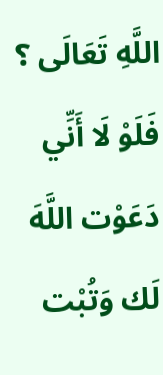اللَّهِ تَعَالَى ؟ فَلَوْ لَا أَنِّي دَعَوْت اللَّهَ لَك وَتُبْت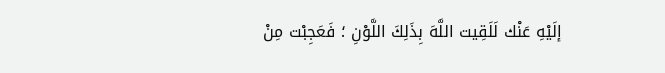إلَيْهِ عَنْك لَلَقِيت اللَّهَ بِذَلِكَ اللَّوْنِ ؛ فَعَجِبْت مِنْ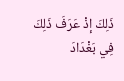ذَلِكَ إذْ عَرَفَ ذَلِكَ فِي بَغْدَادَ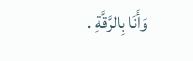وَأَنَا بِالرَّقَّةِ .